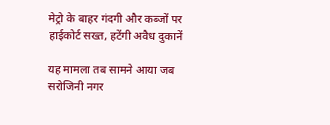मेट्रो के बाहर गंदगी और कब्जों पर हाईकोर्ट सख्त, हटेंगी अवैध दुकानें

यह मामला तब सामने आया जब सरोजिनी नगर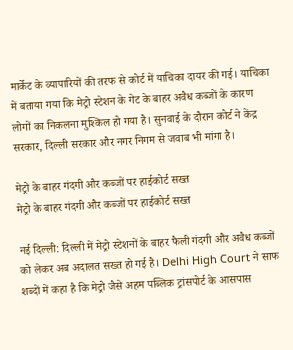मार्केट के व्यापारियों की तरफ से कोर्ट में याचिका दायर की गई। याचिका में बताया गया कि मेट्रो स्टेशन के गेट के बाहर अवैध कब्जों के कारण लोगों का निकलना मुश्किल हो गया है। सुनवाई के दौरान कोर्ट ने केंद्र सरकार, दिल्ली सरकार और नगर निगम से जवाब भी मांगा है।

मेट्रो के बाहर गंदगी और कब्जों पर हाईकोर्ट सख्त
मेट्रो के बाहर गंदगी और कब्जों पर हाईकोर्ट सख्त

नई दिल्ली: दिल्ली में मेट्रो स्टेशनों के बाहर फैली गंदगी और अवैध कब्जों को लेकर अब अदालत सख्त हो गई है। Delhi High Court ने साफ शब्दों में कहा है कि मेट्रो जैसे अहम पब्लिक ट्रांसपोर्ट के आसपास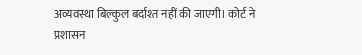अव्यवस्था बिल्कुल बर्दाश्त नहीं की जाएगी। कोर्ट ने प्रशासन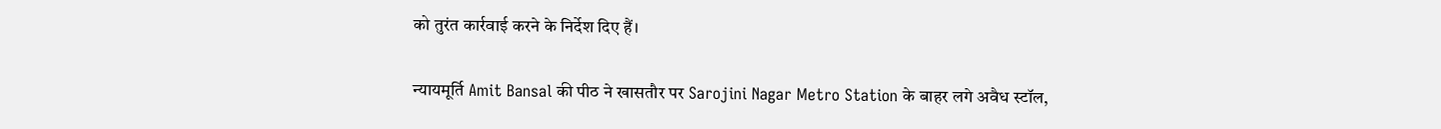को तुरंत कार्रवाई करने के निर्देश दिए हैं।

न्यायमूर्ति Amit Bansal की पीठ ने खासतौर पर Sarojini Nagar Metro Station के बाहर लगे अवैध स्टॉल,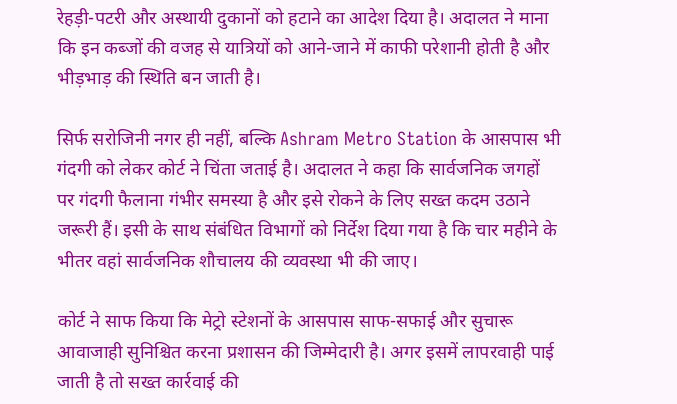रेहड़ी-पटरी और अस्थायी दुकानों को हटाने का आदेश दिया है। अदालत ने माना कि इन कब्जों की वजह से यात्रियों को आने-जाने में काफी परेशानी होती है और भीड़भाड़ की स्थिति बन जाती है।

सिर्फ सरोजिनी नगर ही नहीं, बल्कि Ashram Metro Station के आसपास भी गंदगी को लेकर कोर्ट ने चिंता जताई है। अदालत ने कहा कि सार्वजनिक जगहों पर गंदगी फैलाना गंभीर समस्या है और इसे रोकने के लिए सख्त कदम उठाने जरूरी हैं। इसी के साथ संबंधित विभागों को निर्देश दिया गया है कि चार महीने के भीतर वहां सार्वजनिक शौचालय की व्यवस्था भी की जाए।

कोर्ट ने साफ किया कि मेट्रो स्टेशनों के आसपास साफ-सफाई और सुचारू आवाजाही सुनिश्चित करना प्रशासन की जिम्मेदारी है। अगर इसमें लापरवाही पाई जाती है तो सख्त कार्रवाई की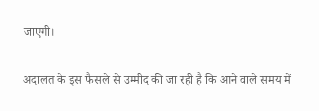जाएगी।

अदालत के इस फैसले से उम्मीद की जा रही है कि आने वाले समय में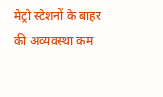मेट्रो स्टेशनों के बाहर की अव्यवस्था कम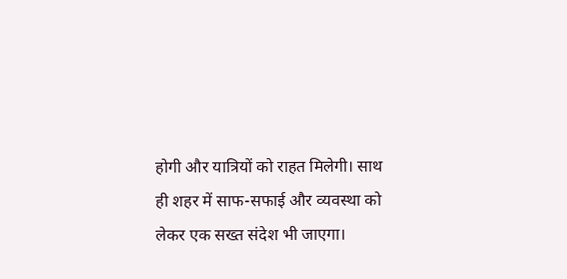होगी और यात्रियों को राहत मिलेगी। साथ ही शहर में साफ-सफाई और व्यवस्था को लेकर एक सख्त संदेश भी जाएगा।